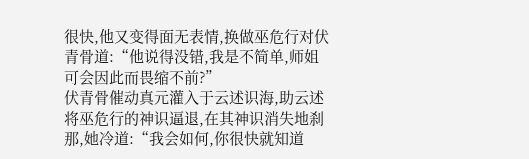很快,他又变得面无表情,换做巫危行对伏青骨道:“他说得没错,我是不简单,师姐可会因此而畏缩不前?”
伏青骨催动真元灌入于云述识海,助云述将巫危行的神识逼退,在其神识消失地刹那,她冷道:“我会如何,你很快就知道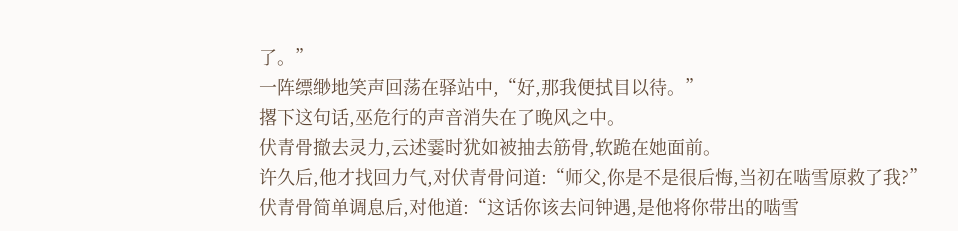了。”
一阵缥缈地笑声回荡在驿站中,“好,那我便拭目以待。”
撂下这句话,巫危行的声音消失在了晚风之中。
伏青骨撤去灵力,云述霎时犹如被抽去筋骨,软跪在她面前。
许久后,他才找回力气,对伏青骨问道:“师父,你是不是很后悔,当初在啮雪原救了我?”
伏青骨简单调息后,对他道:“这话你该去问钟遇,是他将你带出的啮雪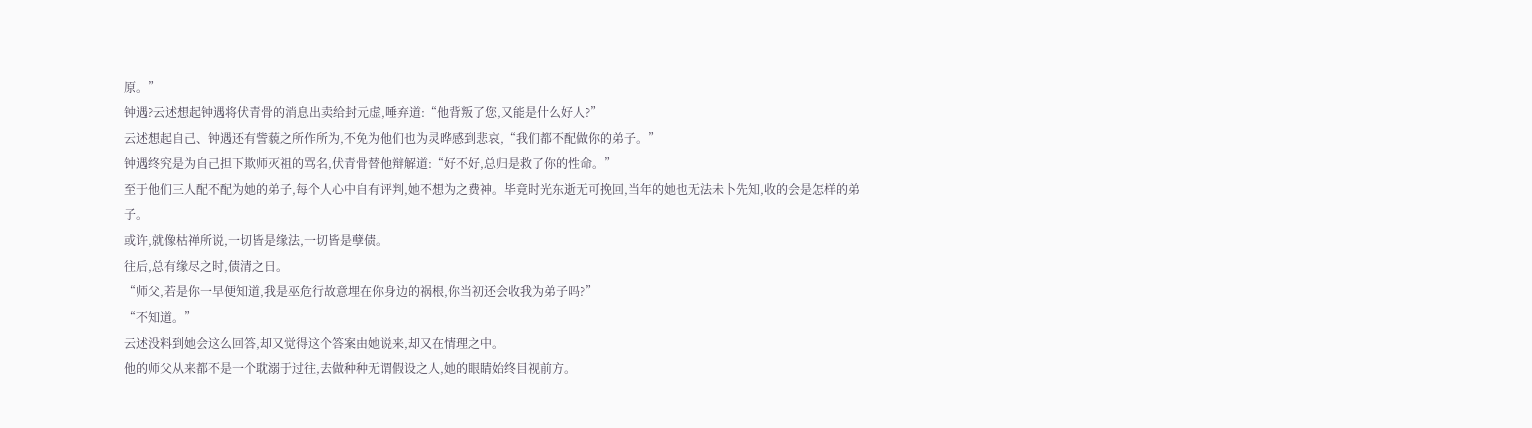原。”
钟遇?云述想起钟遇将伏青骨的消息出卖给封元虚,唾弃道:“他背叛了您,又能是什么好人?”
云述想起自己、钟遇还有訾藐之所作所为,不免为他们也为灵晔感到悲哀,“我们都不配做你的弟子。”
钟遇终究是为自己担下欺师灭祖的骂名,伏青骨替他辩解道:“好不好,总归是救了你的性命。”
至于他们三人配不配为她的弟子,每个人心中自有评判,她不想为之费神。毕竟时光东逝无可挽回,当年的她也无法未卜先知,收的会是怎样的弟子。
或许,就像枯禅所说,一切皆是缘法,一切皆是孽债。
往后,总有缘尽之时,债清之日。
“师父,若是你一早便知道,我是巫危行故意埋在你身边的祸根,你当初还会收我为弟子吗?”
“不知道。”
云述没料到她会这么回答,却又觉得这个答案由她说来,却又在情理之中。
他的师父从来都不是一个耽溺于过往,去做种种无谓假设之人,她的眼睛始终目视前方。